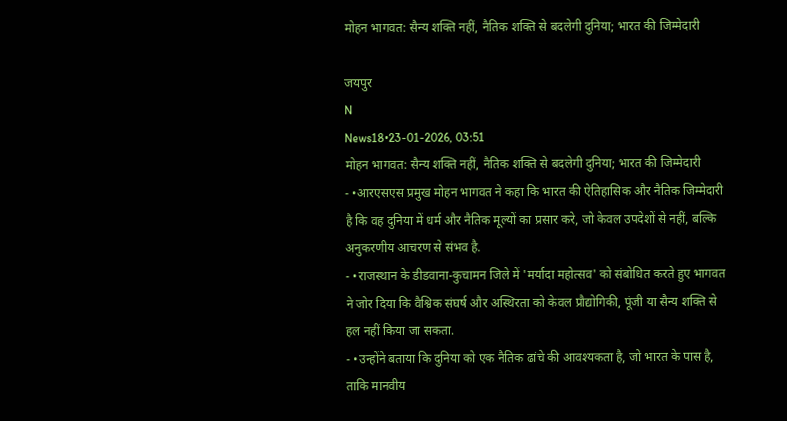मोहन भागवत: सैन्य शक्ति नहीं, नैतिक शक्ति से बदलेगी दुनिया; भारत की जिम्मेदारी

जयपुर
N
News18•23-01-2026, 03:51
मोहन भागवत: सैन्य शक्ति नहीं, नैतिक शक्ति से बदलेगी दुनिया; भारत की जिम्मेदारी
- •आरएसएस प्रमुख मोहन भागवत ने कहा कि भारत की ऐतिहासिक और नैतिक जिम्मेदारी है कि वह दुनिया में धर्म और नैतिक मूल्यों का प्रसार करे, जो केवल उपदेशों से नहीं, बल्कि अनुकरणीय आचरण से संभव है.
- •राजस्थान के डीडवाना-कुचामन जिले में 'मर्यादा महोत्सव' को संबोधित करते हुए भागवत ने जोर दिया कि वैश्विक संघर्ष और अस्थिरता को केवल प्रौद्योगिकी, पूंजी या सैन्य शक्ति से हल नहीं किया जा सकता.
- •उन्होंने बताया कि दुनिया को एक नैतिक ढांचे की आवश्यकता है, जो भारत के पास है, ताकि मानवीय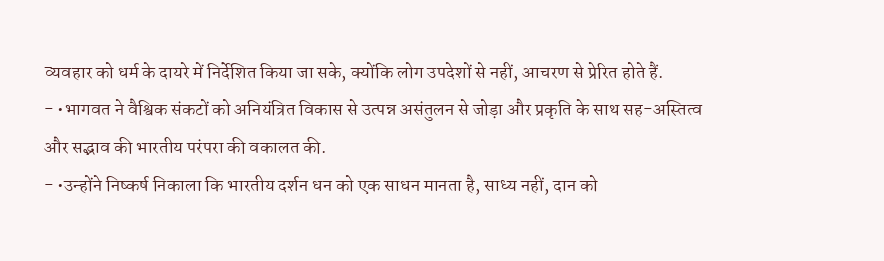व्यवहार को धर्म के दायरे में निर्देशित किया जा सके, क्योंकि लोग उपदेशों से नहीं, आचरण से प्रेरित होते हैं.
- •भागवत ने वैश्विक संकटों को अनियंत्रित विकास से उत्पन्न असंतुलन से जोड़ा और प्रकृति के साथ सह-अस्तित्व और सद्भाव की भारतीय परंपरा की वकालत की.
- •उन्होंने निष्कर्ष निकाला कि भारतीय दर्शन धन को एक साधन मानता है, साध्य नहीं, दान को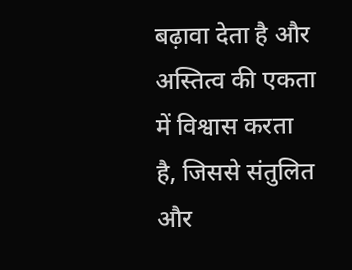बढ़ावा देता है और अस्तित्व की एकता में विश्वास करता है, जिससे संतुलित और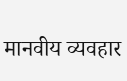मानवीय व्यवहार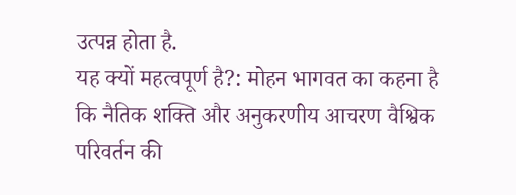उत्पन्न होता है.
यह क्यों महत्वपूर्ण है?: मोहन भागवत का कहना है कि नैतिक शक्ति और अनुकरणीय आचरण वैश्विक परिवर्तन की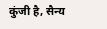कुंजी है, सैन्य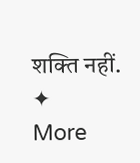शक्ति नहीं.
✦
More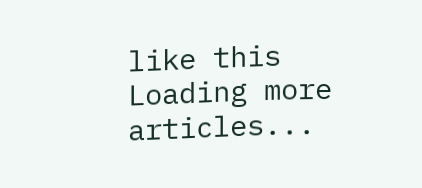like this
Loading more articles...